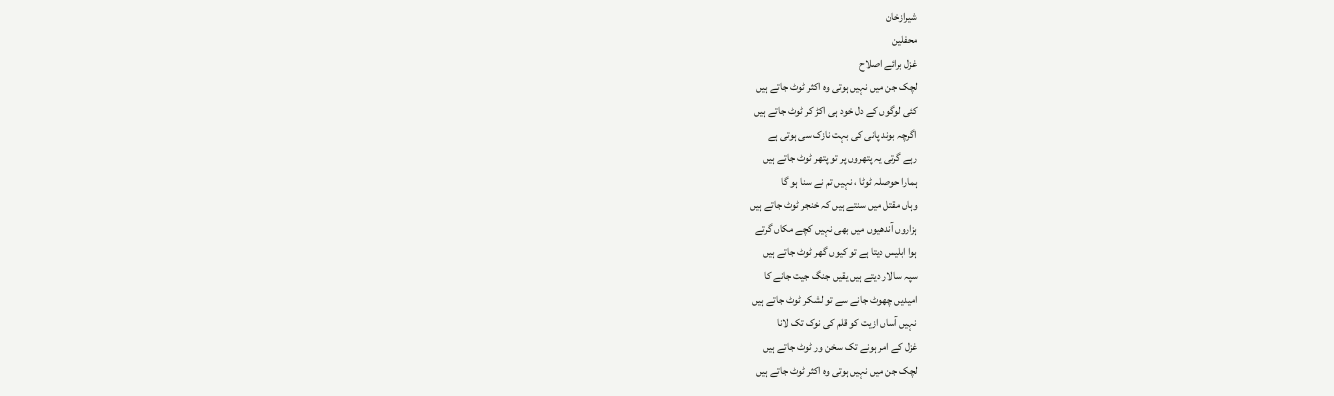شیرازخان
محفلین
غزل برائے اصلاح
لچک جن میں نہیں ہوتی وہ اکثر ٹوٹ جاتے ہیں
کئی لوگوں کے دل خود ہی اکڑ کر ٹوٹ جاتے ہیں
اگرچہ بوند پانی کی بہت نازک سی ہوتی ہے
رہے گرتی یہ پتهروں پر تو پتهر ٹوٹ جاتے ہیں
ہمارا حوصلہ ٹوٹا ، نہیں تم نے سنا ہو گا
وہاں مقتل میں سنتے ہیں کہ خنجر ٹوٹ جاتے ہیں
ہزاروں آندهیوں میں بهی نہیں کچے مکاں گرتے
ہوا ابلیس دیتا ہے تو کیوں گهر ٹوٹ جاتے ہیں
سپہ سالار دیتے ہیں یقیں جنگ جیت جانے کا
امیدیں چهوٹ جانے سے تو لشکر ٹوٹ جاتے ہیں
نہیں آساں ازیت کو قلم کی نوک تک لانا
غزل کے امر ہونے تک سخن ور ٹوٹ جاتے ہیں
لچک جن میں نہیں ہوتی وہ اکثر ٹوٹ جاتے ہیں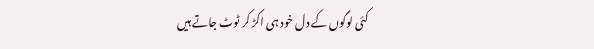کئی لوگوں کے دل خود ہی اکڑ کر ٹوٹ جاتے ہیں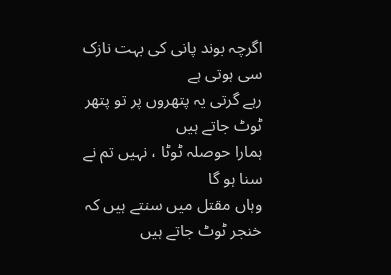اگرچہ بوند پانی کی بہت نازک سی ہوتی ہے
رہے گرتی یہ پتهروں پر تو پتهر ٹوٹ جاتے ہیں
ہمارا حوصلہ ٹوٹا ، نہیں تم نے سنا ہو گا
وہاں مقتل میں سنتے ہیں کہ خنجر ٹوٹ جاتے ہیں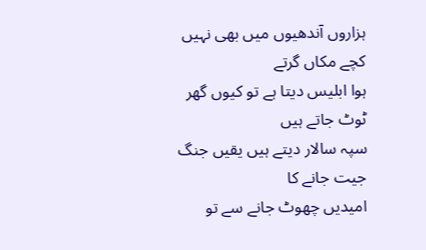ہزاروں آندهیوں میں بهی نہیں کچے مکاں گرتے
ہوا ابلیس دیتا ہے تو کیوں گهر ٹوٹ جاتے ہیں
سپہ سالار دیتے ہیں یقیں جنگ جیت جانے کا
امیدیں چهوٹ جانے سے تو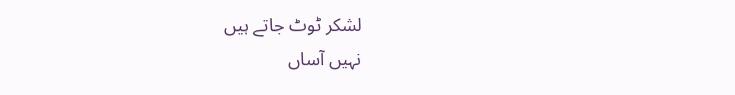لشکر ٹوٹ جاتے ہیں
نہیں آساں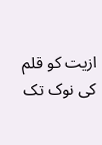ازیت کو قلم کی نوک تک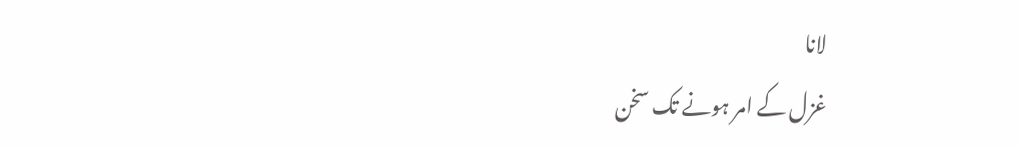لانا
غزل کے امر ہونے تک سخن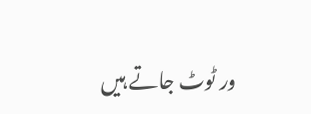ور ٹوٹ جاتے ہیں